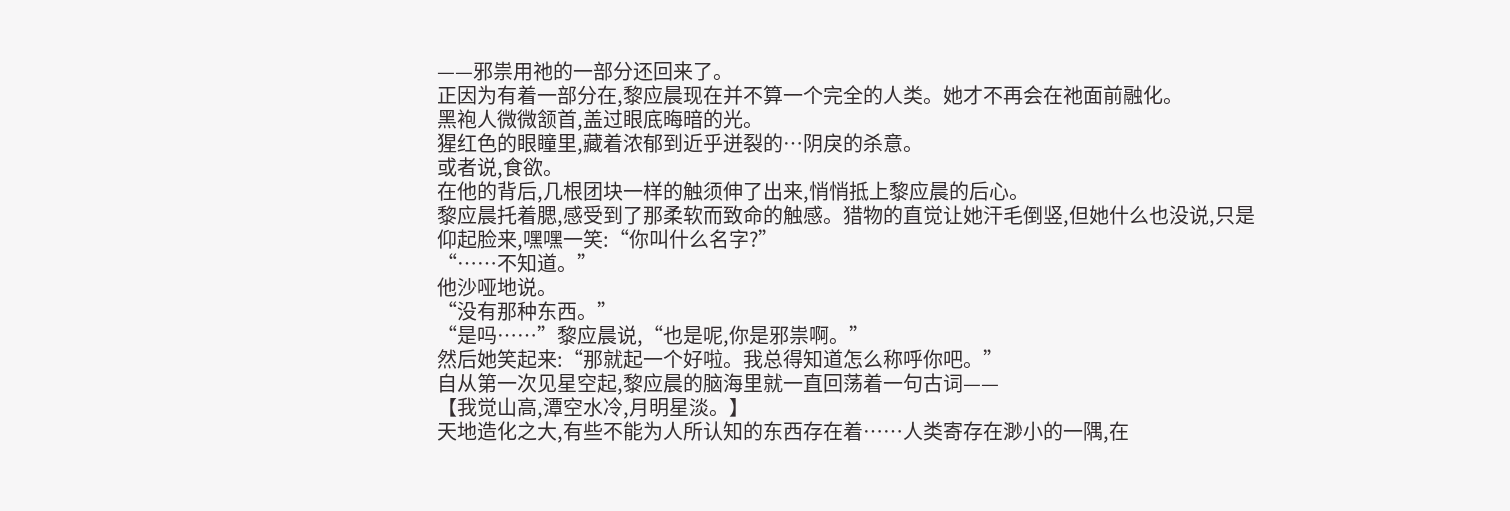——邪祟用祂的一部分还回来了。
正因为有着一部分在,黎应晨现在并不算一个完全的人类。她才不再会在祂面前融化。
黑袍人微微颔首,盖过眼底晦暗的光。
猩红色的眼瞳里,藏着浓郁到近乎迸裂的…阴戾的杀意。
或者说,食欲。
在他的背后,几根团块一样的触须伸了出来,悄悄抵上黎应晨的后心。
黎应晨托着腮,感受到了那柔软而致命的触感。猎物的直觉让她汗毛倒竖,但她什么也没说,只是仰起脸来,嘿嘿一笑:“你叫什么名字?”
“……不知道。”
他沙哑地说。
“没有那种东西。”
“是吗……”黎应晨说,“也是呢,你是邪祟啊。”
然后她笑起来:“那就起一个好啦。我总得知道怎么称呼你吧。”
自从第一次见星空起,黎应晨的脑海里就一直回荡着一句古词——
【我觉山高,潭空水冷,月明星淡。】
天地造化之大,有些不能为人所认知的东西存在着……人类寄存在渺小的一隅,在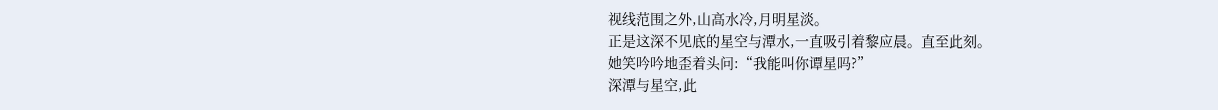视线范围之外,山高水冷,月明星淡。
正是这深不见底的星空与潭水,一直吸引着黎应晨。直至此刻。
她笑吟吟地歪着头问:“我能叫你谭星吗?”
深潭与星空,此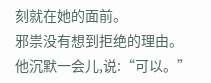刻就在她的面前。
邪祟没有想到拒绝的理由。他沉默一会儿,说:“可以。”